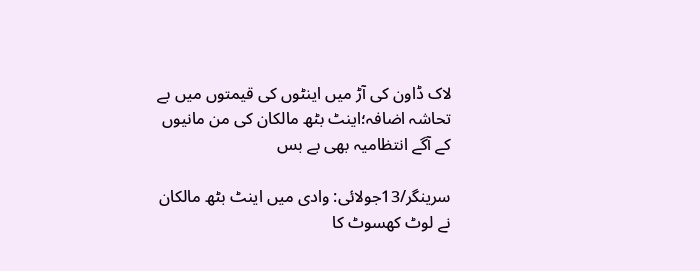لاک ڈاون کی آڑ میں اینٹوں کی قیمتوں میں بے تحاشہ اضافہ؛اینٹ بٹھ مالکان کی من مانیوں کے آگے انتظامیہ بھی بے بس

سرینگر/13جولائی: وادی میں اینٹ بٹھ مالکان نے لوٹ کھسوٹ کا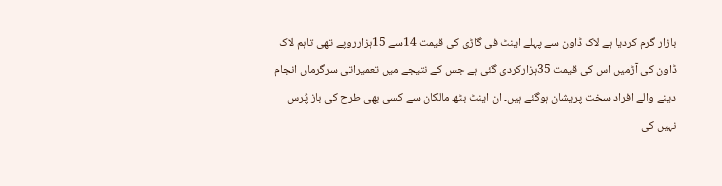بازار گرم کردیا ہے لاک ڈاون سے پہلے اینٹ فی گاڑی کی قیمت 14سے 15ہزارروپے تھی تاہم لاک ڈاون کی آڑمیں اس کی قیمت 35ہزارکردی گئی ہے جس کے نتیجے میں تعمیراتی سرگرماں انجام دینے والے افراد سخت پریشان ہوگئے ہیں۔ ان اینٹ بٹھ مالکان سے کسی بھی طرح کی باز پُرس نہیں کی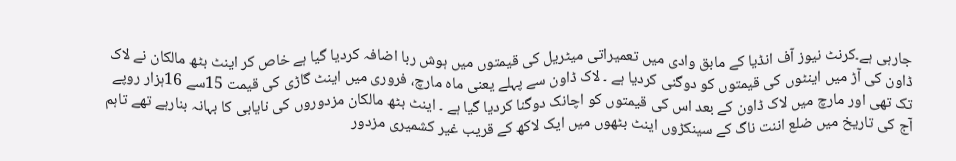جارہی ہے۔کرنٹ نیوز آف انڈیا کے مابق وادی میں تعمیراتی میٹریل کی قیمتوں میں ہوش ربا اضافہ کردیا گیا ہے خاص کر اینٹ بٹھ مالکان نے لاک ڈاون کی آڑ میں اینٹوں کی قیمتوں کو دوگنی کردیا ہے ۔ لاک ڈاون سے پہلے یعنی ماہ مارچ، فروری میں اینٹ گاڑی کی قیمت 15سے 16ہزار روپے تک تھی اور مارچ میں لاک ڈاون کے بعد اس کی قیمتوں کو اچانک دوگنا کردیا گیا ہے ۔ اینٹ بٹھ مالکان مزدوروں کی نایابی کا بہانہ بنارہے تھے تاہم آج کی تاریخ میں ضلع اننت ناگ کے سینکڑوں اینٹ بٹھوں میں ایک لاکھ کے قریب غیر کشمیری مزدور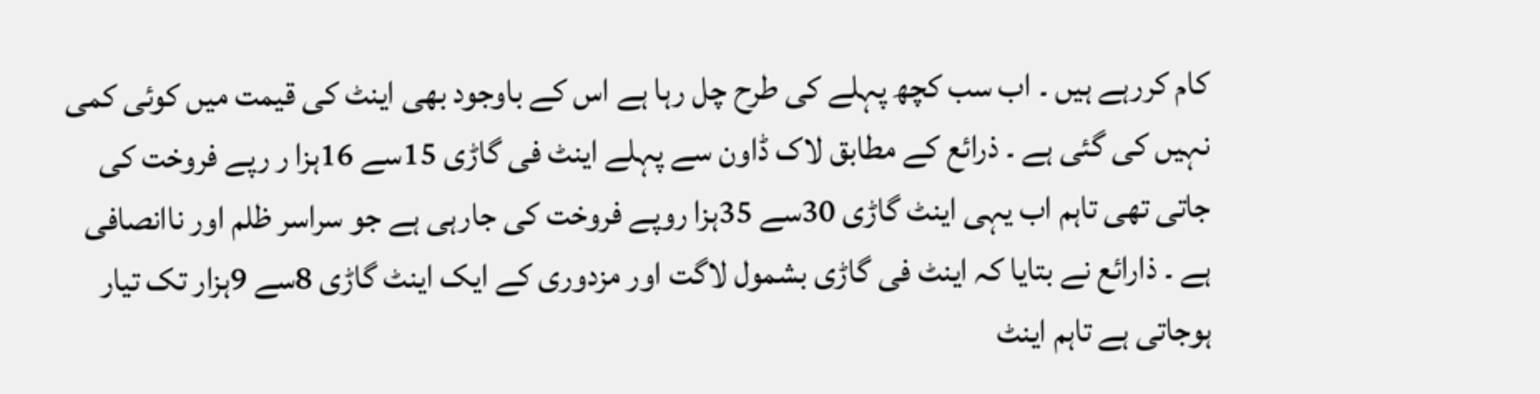کام کررہے ہیں ۔ اب سب کچھ پہلے کی طرح چل رہا ہے اس کے باوجود بھی اینٹ کی قیمت میں کوئی کمی نہیں کی گئی ہے ۔ ذرائع کے مطابق لاک ڈاون سے پہلے اینٹ فی گاڑی 15سے 16ہزا ر رپے فروخت کی جاتی تھی تاہم اب یہی اینٹ گاڑی 30سے 35ہزا روپے فروخت کی جارہی ہے جو سراسر ظلم اور ناانصافی ہے ۔ ذارائع نے بتایا کہ اینٹ فی گاڑی بشمول لاگت اور مزدوری کے ایک اینٹ گاڑی 8سے 9ہزار تک تیار ہوجاتی ہے تاہم اینٹ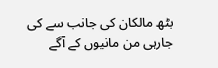بٹھ مالکان کی جانب سے کی جارہی من مانیوں کے آگے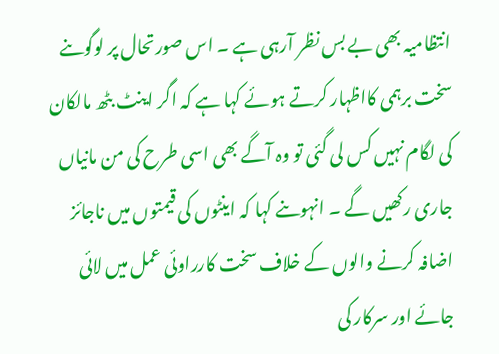انتظامیہ بھی بے بس نظر آرہی ہے ۔ اس صورتحال پر لوگوںنے سخت برہمی کااظہار کرتے ہوئے کہا ہے کہ اگر اینٹ بٹھ مالکان کی لگام نہیں کس لی گئی تو وہ آگے بھی اسی طرح کی من مانیاں جاری رکھیں گے ۔ انہوںنے کہا کہ اینٹوں کی قیمتوں میں ناجائز اضافہ کرنے والوں کے خلاف سخت کارراوئی عمل میں لائی جائے اور سرکار کی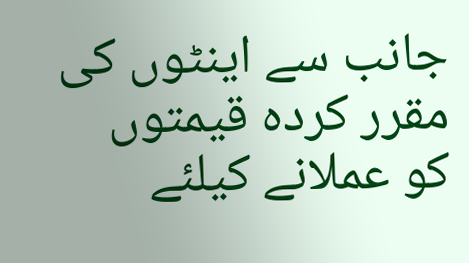جانب سے اینٹوں کی مقرر کردہ قیمتوں کو عملانے کیلئے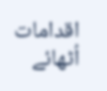اقدامات اُٹھائے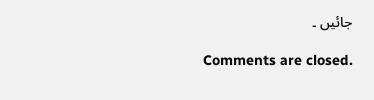جائیں ۔

Comments are closed.